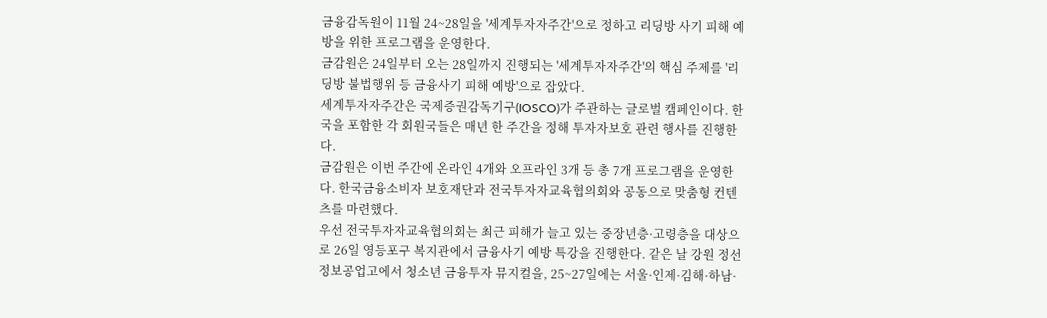금융감독원이 11월 24~28일을 '세계투자자주간'으로 정하고 리딩방 사기 피해 예방을 위한 프로그램을 운영한다.
금감원은 24일부터 오는 28일까지 진행되는 '세계투자자주간'의 핵심 주제를 '리딩방 불법행위 등 금융사기 피해 예방'으로 잡았다.
세계투자자주간은 국제증권감독기구(IOSCO)가 주관하는 글로벌 캠페인이다. 한국을 포함한 각 회원국들은 매년 한 주간을 정해 투자자보호 관련 행사를 진행한다.
금감원은 이번 주간에 온라인 4개와 오프라인 3개 등 총 7개 프로그램을 운영한다. 한국금융소비자 보호재단과 전국투자자교육협의회와 공동으로 맞춤형 컨텐츠를 마련했다.
우선 전국투자자교육협의회는 최근 피해가 늘고 있는 중장년층·고령층을 대상으로 26일 영등포구 복지관에서 금융사기 예방 특강을 진행한다. 같은 날 강원 정선정보공업고에서 청소년 금융투자 뮤지컬을, 25~27일에는 서울·인제·김해·하남·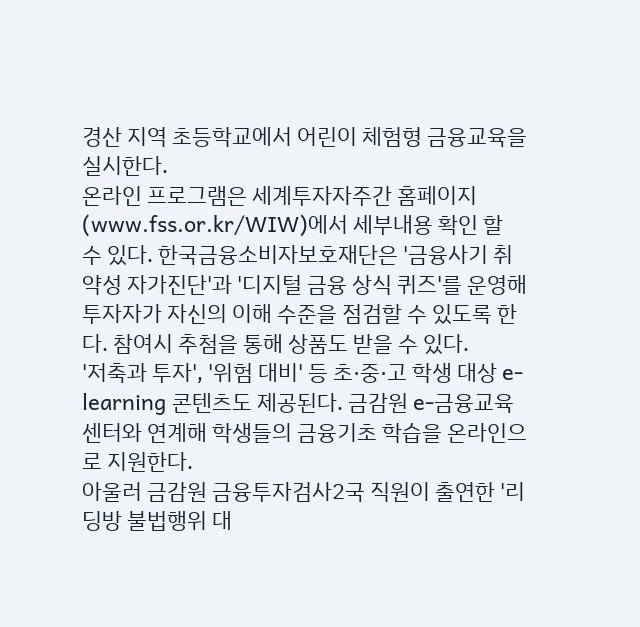경산 지역 초등학교에서 어린이 체험형 금융교육을 실시한다.
온라인 프로그램은 세계투자자주간 홈페이지(www.fss.or.kr/WIW)에서 세부내용 확인 할 수 있다. 한국금융소비자보호재단은 '금융사기 취약성 자가진단'과 '디지털 금융 상식 퀴즈'를 운영해 투자자가 자신의 이해 수준을 점검할 수 있도록 한다. 참여시 추첨을 통해 상품도 받을 수 있다.
'저축과 투자', '위험 대비' 등 초·중·고 학생 대상 e-learning 콘텐츠도 제공된다. 금감원 e-금융교육센터와 연계해 학생들의 금융기초 학습을 온라인으로 지원한다.
아울러 금감원 금융투자검사2국 직원이 출연한 '리딩방 불법행위 대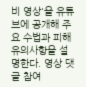비 영상'을 유튜브에 공개해 주요 수법과 피해 유의사항을 설명한다. 영상 댓글 참여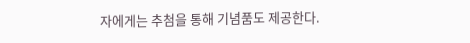자에게는 추첨을 통해 기념품도 제공한다.